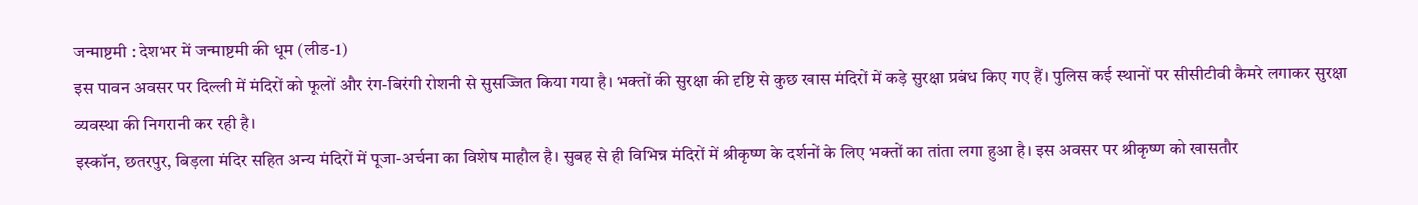जन्माष्टमी : देशभर में जन्माष्टमी की धूम (लीड-1)
इस पावन अवसर पर दिल्ली में मंदिरों को फूलों और रंग-बिरंगी रोशनी से सुसज्जित किया गया है। भक्तों की सुरक्षा की दृष्टि से कुछ खास मंदिरों में कड़े सुरक्षा प्रबंध किए गए हैं। पुलिस कई स्थानों पर सीसीटीवी कैमरे लगाकर सुरक्षा व्यवस्था की निगरानी कर रही है।
इस्कॉन, छतरपुर, बिड़ला मंदिर सहित अन्य मंदिरों में पूजा-अर्चना का विशेष माहौल है। सुबह से ही विभिन्न मंदिरों में श्रीकृष्ण के दर्शनों के लिए भक्तों का तांता लगा हुआ है। इस अवसर पर श्रीकृष्ण को खासतौर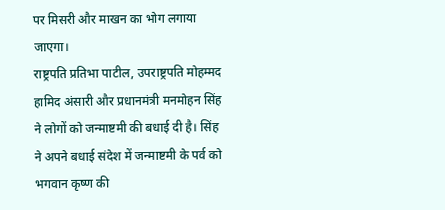पर मिसरी और माखन का भोग लगाया जाएगा।
राष्ट्रपति प्रतिभा पाटील, उपराष्ट्रपति मोहम्मद हामिद अंसारी और प्रधानमंत्री मनमोहन सिंह ने लोगों को जन्माष्टमी की बधाई दी है। सिंह ने अपने बधाई संदेश में जन्माष्टमी के पर्व को भगवान कृष्ण की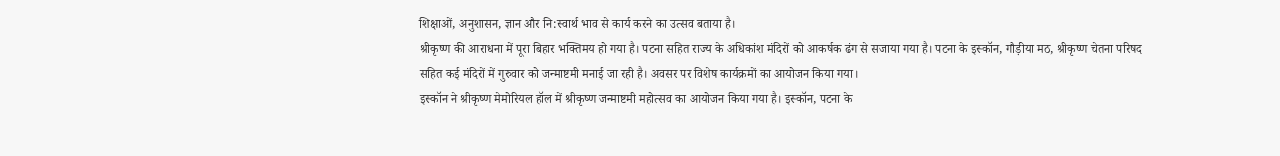शिक्षाओं, अनुशासन, ज्ञान और नि:स्वार्थ भाव से कार्य करने का उत्सव बताया है।
श्रीकृष्ण की आराधना में पूरा बिहार भक्तिमय हो गया है। पटना सहित राज्य के अधिकांश मंदिरों को आकर्षक ढंग से सजाया गया है। पटना के इस्कॉन, गौड़ीया मठ, श्रीकृष्ण चेतना परिषद सहित कई मंदिरों में गुरुवार को जन्माष्टमी मनाई जा रही है। अवसर पर विशेष कार्यक्रमों का आयोजन किया गया।
इस्कॉन ने श्रीकृष्ण मेमोरियल हॉल में श्रीकृष्ण जन्माष्टमी महोत्सव का आयोजन किया गया है। इस्कॉन, पटना के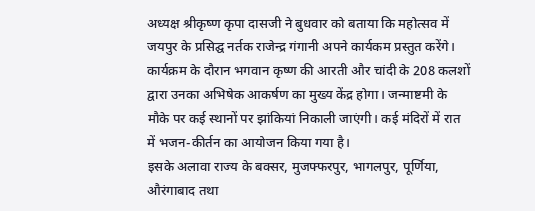अध्यक्ष श्रीकृष्ण कृपा दासजी ने बुधवार को बताया कि महोत्सव में जयपुर के प्रसिद्घ नर्तक राजेन्द्र गंगानी अपने कार्यकम प्रस्तुत करेंगे। कार्यक्रम के दौरान भगवान कृष्ण की आरती और चांदी के 208 कलशों द्वारा उनका अभिषेक आकर्षण का मुख्य केंद्र होगा। जन्माष्टमी के मौके पर कई स्थानों पर झांकियां निकाली जाएंगी। कई मंदिरों में रात में भजन-कीर्तन का आयोजन किया गया है।
इसके अलावा राज्य के बक्सर, मुजफ्फरपुर, भागलपुर, पूर्णिया, औरंगाबाद तथा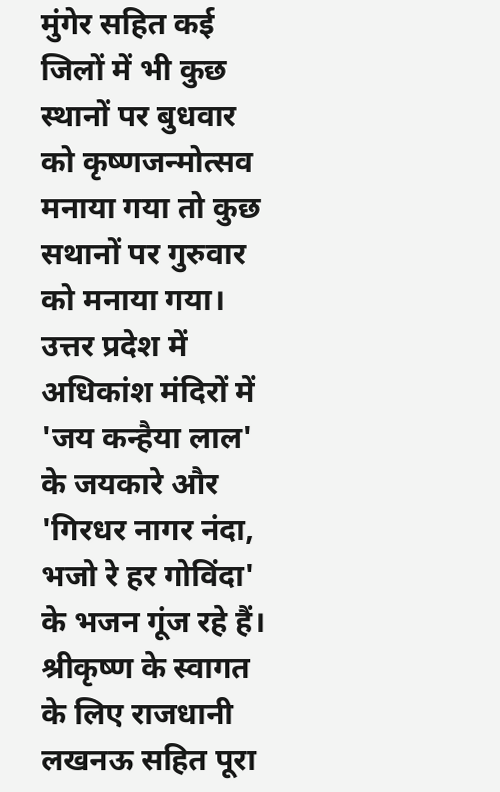मुंगेर सहित कई जिलों में भी कुछ स्थानों पर बुधवार को कृष्णजन्मोत्सव मनाया गया तो कुछ सथानों पर गुरुवार को मनाया गया।
उत्तर प्रदेश में अधिकांश मंदिरों में 'जय कन्हैया लाल' के जयकारे और 'गिरधर नागर नंदा, भजो रे हर गोविंदा' के भजन गूंज रहे हैं। श्रीकृष्ण के स्वागत के लिए राजधानी लखनऊ सहित पूरा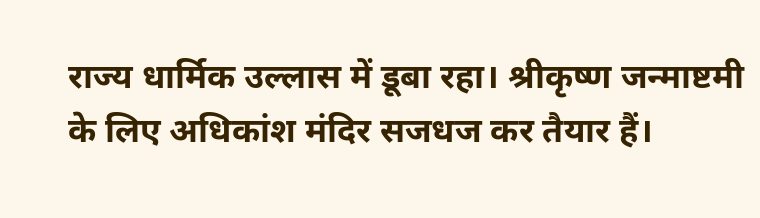राज्य धार्मिक उल्लास में डूबा रहा। श्रीकृष्ण जन्माष्टमी के लिए अधिकांश मंदिर सजधज कर तैयार हैं।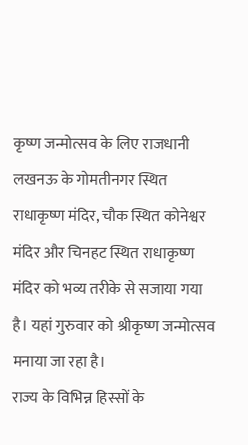कृष्ण जन्मोत्सव के लिए राजधानी लखनऊ के गोमतीनगर स्थित राधाकृष्ण मंदिर, चौक स्थित कोनेश्वर मंदिर और चिनहट स्थित राधाकृष्ण मंदिर को भव्य तरीके से सजाया गया है। यहां गुरुवार को श्रीकृष्ण जन्मोत्सव मनाया जा रहा है।
राज्य के विभिन्न हिस्सों के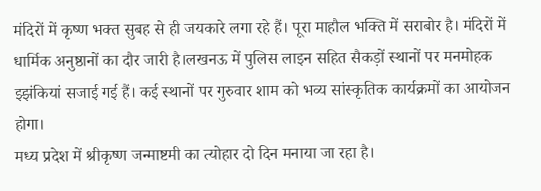मंदिरों में कृष्ण भक्त सुबह से ही जयकारे लगा रहे हैं। पूरा माहौल भक्ति में सराबोर है। मंदिरों में धार्मिक अनुष्ठानों का दौर जारी है।लखनऊ में पुलिस लाइन सहित सैकड़ों स्थानों पर मनमोहक झ्झंकियां सजाई गई हैं। कई स्थानों पर गुरुवार शाम को भव्य सांस्कृतिक कार्यक्रमों का आयोजन होगा।
मध्य प्रदेश में श्रीकृष्ण जन्माष्टमी का त्योहार दो दिन मनाया जा रहा है।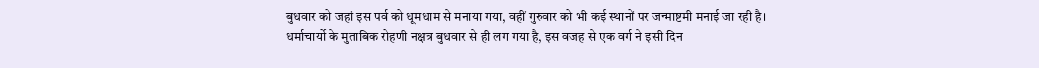बुधवार को जहां इस पर्व को धूमधाम से मनाया गया, वहीं गुरुवार को भी कई स्थानों पर जन्माष्टमी मनाई जा रही है।
धर्माचार्यो के मुताबिक रोहणी नक्षत्र बुधवार से ही लग गया है, इस वजह से एक वर्ग ने इसी दिन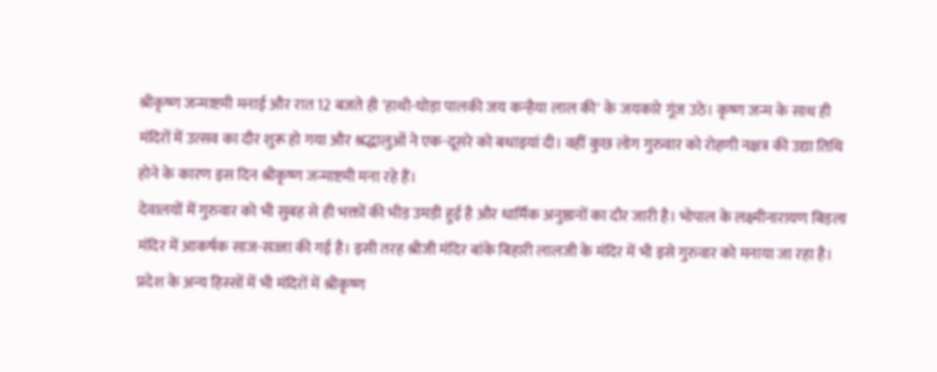श्रीकृष्ण जन्माष्टमी मनाई और रात 12 बजते ही 'हाथी-घोड़ा पालकी जय कन्हैया लाल की' के जयकारे गूंज उठे। कृष्ण जन्म के साथ ही मंदिरों में उत्सव का दौर शुरू हो गया और श्रद्धालुओं ने एक-दूसरे को बधाइयां दी। वहीं कुछ लोग गुरुवार को रोहणी नक्षत्र की उद्या तिथि होने के कारण इस दिन श्रीकृष्ण जन्माष्टमी मना रहे हैं।
देवालयों में गुरुवार को भी सुबह से ही भक्तों की भीड़ उमड़ी हुई है और धार्मिक अनुष्ठानों का दौर जारी है। भोपाल के लक्ष्मीनारायण बिड़ला मंदिर में आकर्षक साज-सज्जा की गई है। इसी तरह श्रीजी मंदिर बांके बिहारी लालजी के मंदिर में भी इसे गुरुवार को मनाया जा रहा है। प्रदेश के अन्य हिस्सों में भी मंदिरों में श्रीकृष्ण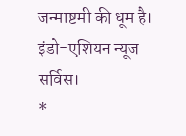जन्माष्टमी की धूम है।
इंडो-एशियन न्यूज सर्विस।
*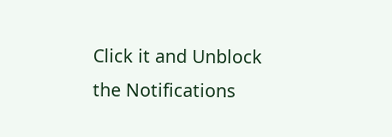Click it and Unblock the Notifications